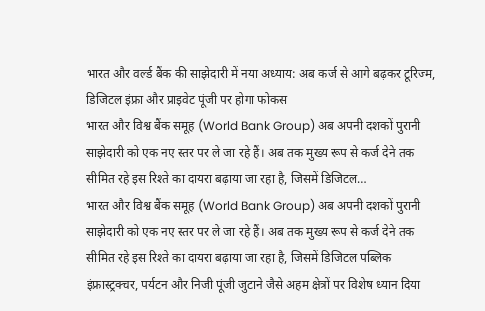भारत और वर्ल्ड बैंक की साझेदारी में नया अध्याय: अब कर्ज से आगे बढ़कर टूरिज्म, डिजिटल इंफ्रा और प्राइवेट पूंजी पर होगा फोकस
भारत और विश्व बैंक समूह (World Bank Group) अब अपनी दशकों पुरानी साझेदारी को एक नए स्तर पर ले जा रहे हैं। अब तक मुख्य रूप से कर्ज देने तक सीमित रहे इस रिश्ते का दायरा बढ़ाया जा रहा है, जिसमें डिजिटल…
भारत और विश्व बैंक समूह (World Bank Group) अब अपनी दशकों पुरानी साझेदारी को एक नए स्तर पर ले जा रहे हैं। अब तक मुख्य रूप से कर्ज देने तक सीमित रहे इस रिश्ते का दायरा बढ़ाया जा रहा है, जिसमें डिजिटल पब्लिक इंफ्रास्ट्रक्चर, पर्यटन और निजी पूंजी जुटाने जैसे अहम क्षेत्रों पर विशेष ध्यान दिया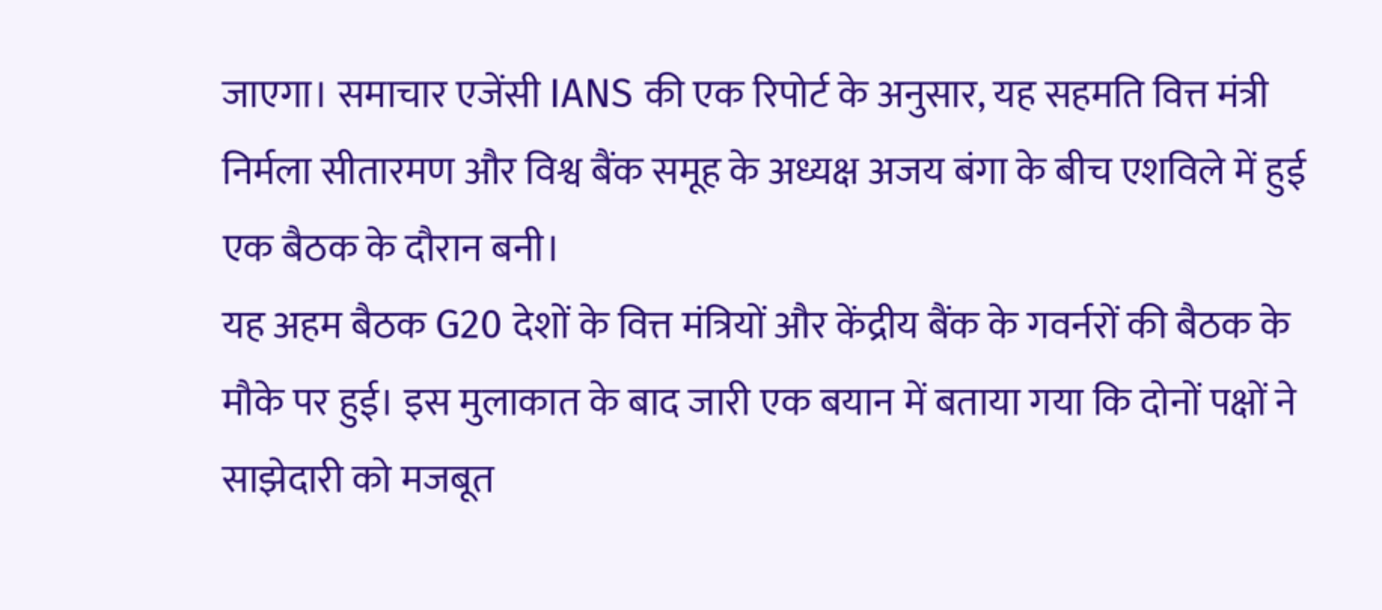जाएगा। समाचार एजेंसी IANS की एक रिपोर्ट के अनुसार, यह सहमति वित्त मंत्री निर्मला सीतारमण और विश्व बैंक समूह के अध्यक्ष अजय बंगा के बीच एशविले में हुई एक बैठक के दौरान बनी।
यह अहम बैठक G20 देशों के वित्त मंत्रियों और केंद्रीय बैंक के गवर्नरों की बैठक के मौके पर हुई। इस मुलाकात के बाद जारी एक बयान में बताया गया कि दोनों पक्षों ने साझेदारी को मजबूत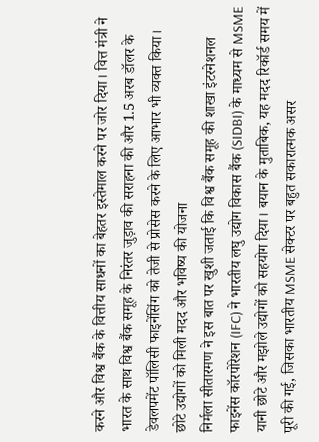करने और विश्व बैंक के वित्तीय साधनों का बेहतर इस्तेमाल करने पर जोर दिया। वित्त मंत्री ने भारत के साथ विश्व बैंक समूह के निरंतर जुड़ाव की सराहना की और 1.5 अरब डॉलर के डेवलपमेंट पॉलिसी फाइनेंसिंग को तेजी से प्रोसेस करने के लिए आभार भी व्यक्त किया।
छोटे उद्योगों को मिली मदद और भविष्य की योजना
निर्मला सीतारमण ने इस बात पर खुशी जताई कि विश्व बैंक समूह की शाखा इंटरनेशनल फाइनेंस कॉरपोरेशन (IFC) ने भारतीय लघु उद्योग विकास बैंक (SIDBI) के माध्यम से MSME यानी छोटे और मझोले उद्योगों को सहयोग दिया। बयान के मुताबिक, यह मदद रिकॉर्ड समय में पूरी की गई, जिसका भारतीय MSME सेक्टर पर बहुत सकारात्मक असर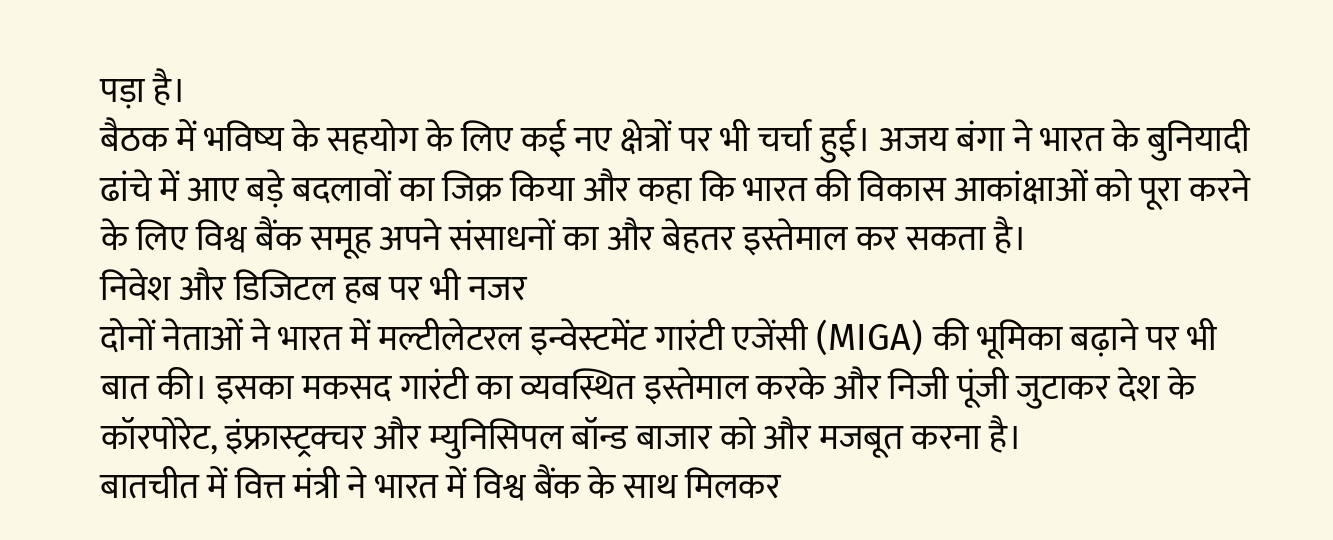पड़ा है।
बैठक में भविष्य के सहयोग के लिए कई नए क्षेत्रों पर भी चर्चा हुई। अजय बंगा ने भारत के बुनियादी ढांचे में आए बड़े बदलावों का जिक्र किया और कहा कि भारत की विकास आकांक्षाओं को पूरा करने के लिए विश्व बैंक समूह अपने संसाधनों का और बेहतर इस्तेमाल कर सकता है।
निवेश और डिजिटल हब पर भी नजर
दोनों नेताओं ने भारत में मल्टीलेटरल इन्वेस्टमेंट गारंटी एजेंसी (MIGA) की भूमिका बढ़ाने पर भी बात की। इसका मकसद गारंटी का व्यवस्थित इस्तेमाल करके और निजी पूंजी जुटाकर देश के कॉरपोरेट, इंफ्रास्ट्रक्चर और म्युनिसिपल बॉन्ड बाजार को और मजबूत करना है।
बातचीत में वित्त मंत्री ने भारत में विश्व बैंक के साथ मिलकर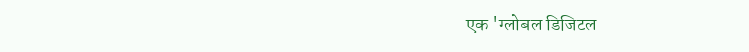एक 'ग्लोबल डिजिटल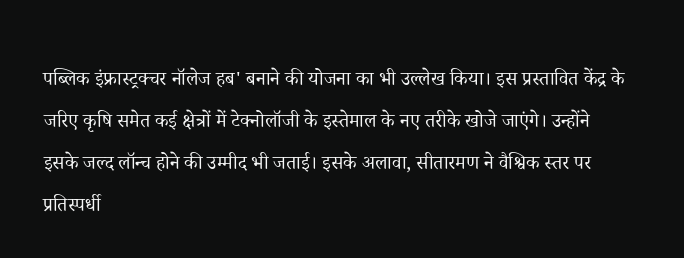पब्लिक इंफ्रास्ट्रक्चर नॉलेज हब' बनाने की योजना का भी उल्लेख किया। इस प्रस्तावित केंद्र के जरिए कृषि समेत कई क्षेत्रों में टेक्नोलॉजी के इस्तेमाल के नए तरीके खोजे जाएंगे। उन्होंने इसके जल्द लॉन्च होने की उम्मीद भी जताई। इसके अलावा, सीतारमण ने वैश्विक स्तर पर प्रतिस्पर्धी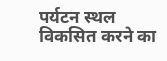पर्यटन स्थल विकसित करने का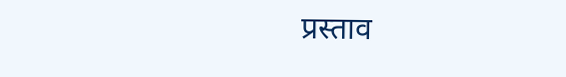प्रस्ताव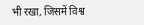भी रखा, जिसमें विश्व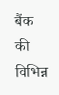बैंक की विभिन्न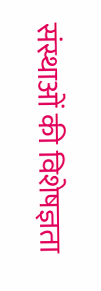संस्थाओं की विशेषज्ञता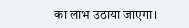का लाभ उठाया जाएगा।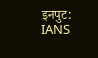इनपुट: IANS